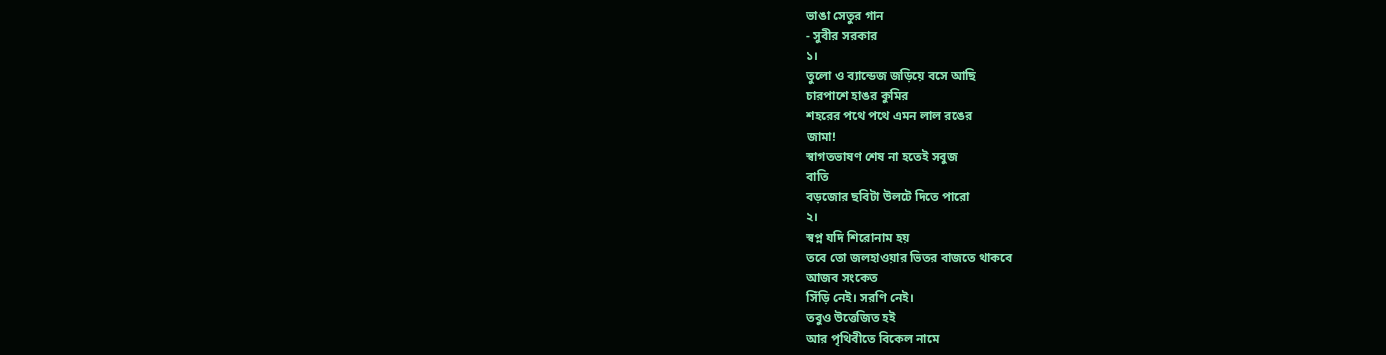ভাঙা সেতুর গান
- সুবীর সরকার
১।
তুলো ও ব্যান্ডেজ জড়িয়ে বসে আছি
চারপাশে হাঙর কুমির
শহরের পথে পথে এমন লাল রঙের
জামা!
স্বাগতভাষণ শেষ না হতেই সবুজ
বাতি
বড়জোর ছবিটা উলটে দিতে পারো
২।
স্বপ্ন যদি শিরোনাম হয়
তবে তো জলহাওয়ার ভিতর বাজতে থাকবে
আজব সংকেত
সিঁড়ি নেই। সরণি নেই।
তবুও উত্তেজিত হই
আর পৃথিবীতে বিকেল নামে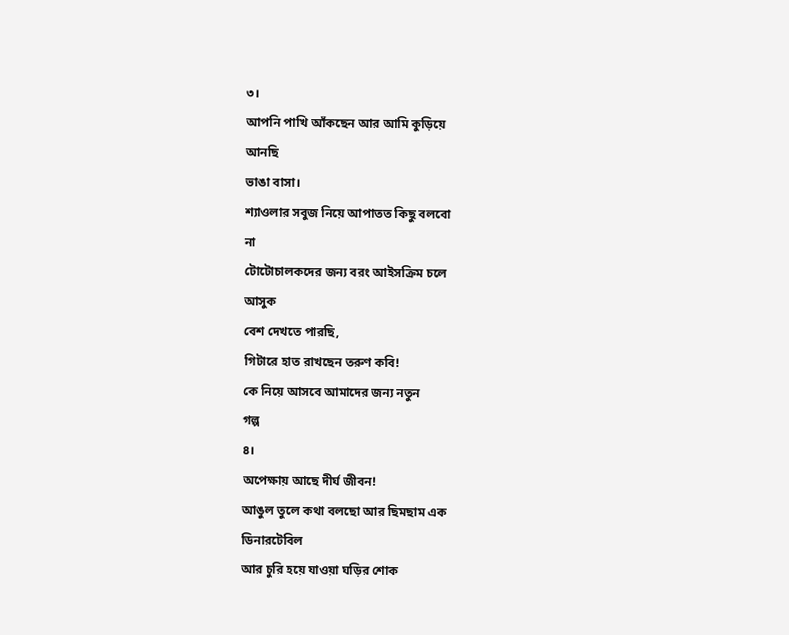৩।
আপনি পাখি আঁকছেন আর আমি কুড়িয়ে
আনছি
ভাঙা বাসা।
শ্যাওলার সবুজ নিয়ে আপাতত কিছু বলবো
না
টোটোচালকদের জন্য বরং আইসক্রিম চলে
আসুক
বেশ দেখতে পারছি,
গিটারে হাত রাখছেন তরুণ কবি!
কে নিয়ে আসবে আমাদের জন্য নতুন
গল্প
৪।
অপেক্ষায় আছে দীর্ঘ জীবন!
আঙুল তুলে কথা বলছো আর ছিমছাম এক
ডিনারটেবিল
আর চুরি হয়ে যাওয়া ঘড়ির শোক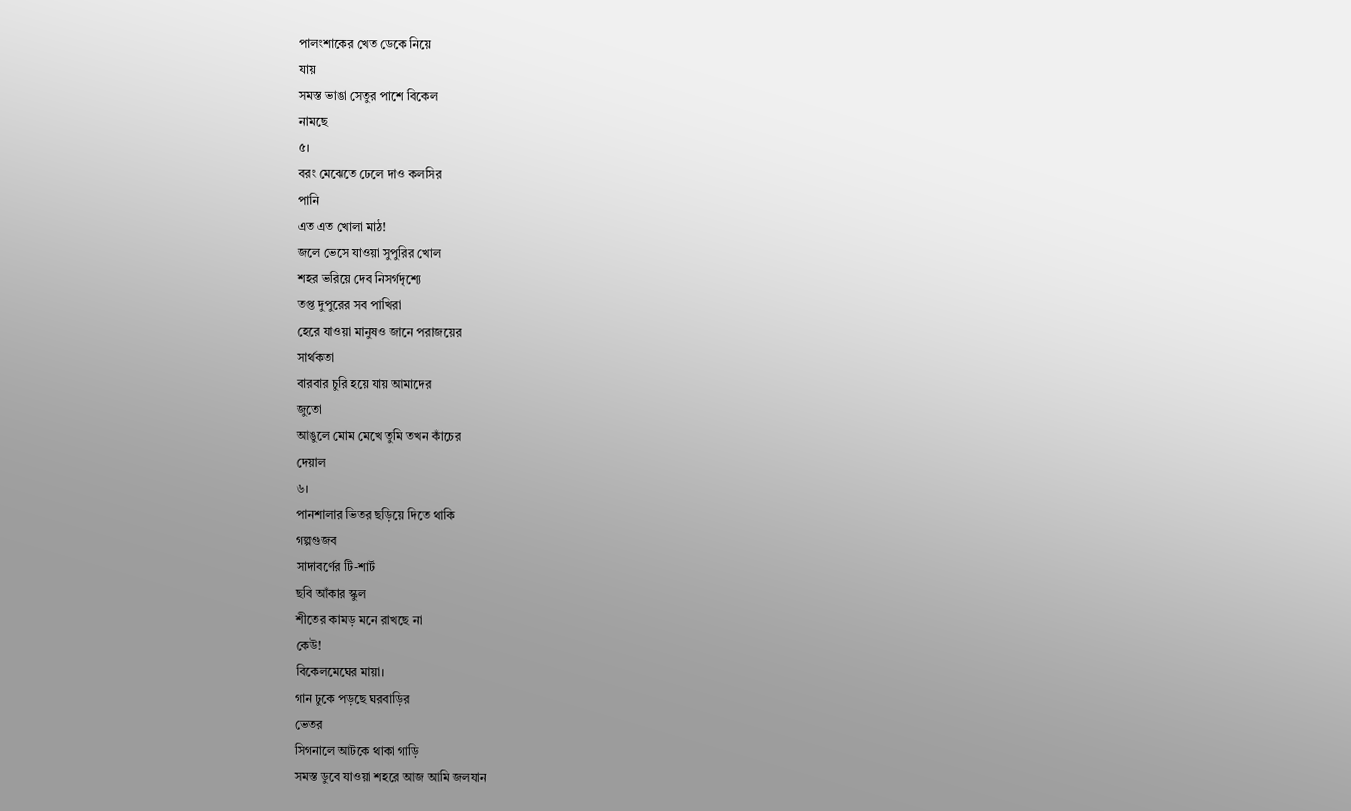পালংশাকের খেত ডেকে নিয়ে
যায়
সমস্ত ভাঙা সেতুর পাশে বিকেল
নামছে
৫।
বরং মেঝেতে ঢেলে দাও কলসির
পানি
এত এত খোলা মাঠ!
জলে ভেসে যাওয়া সুপুরির খোল
শহর ভরিয়ে দেব নিসর্গদৃশ্যে
তপ্ত দুপুরের সব পাখিরা
হেরে যাওয়া মানুষও জানে পরাজয়ের
সার্থকতা
বারবার চুরি হয়ে যায় আমাদের
জুতো
আঙুলে মোম মেখে তুমি তখন কাঁচের
দেয়াল
৬।
পানশালার ভিতর ছড়িয়ে দিতে থাকি
গল্পগুজব
সাদাবর্ণের টি-শার্ট
ছবি আঁকার স্কুল
শীতের কামড় মনে রাখছে না
কেউ!
বিকেলমেঘের মায়া।
গান ঢুকে পড়ছে ঘরবাড়ির
ভেতর
সিগনালে আটকে থাকা গাড়ি
সমস্ত ডুবে যাওয়া শহরে আজ আমি জলযান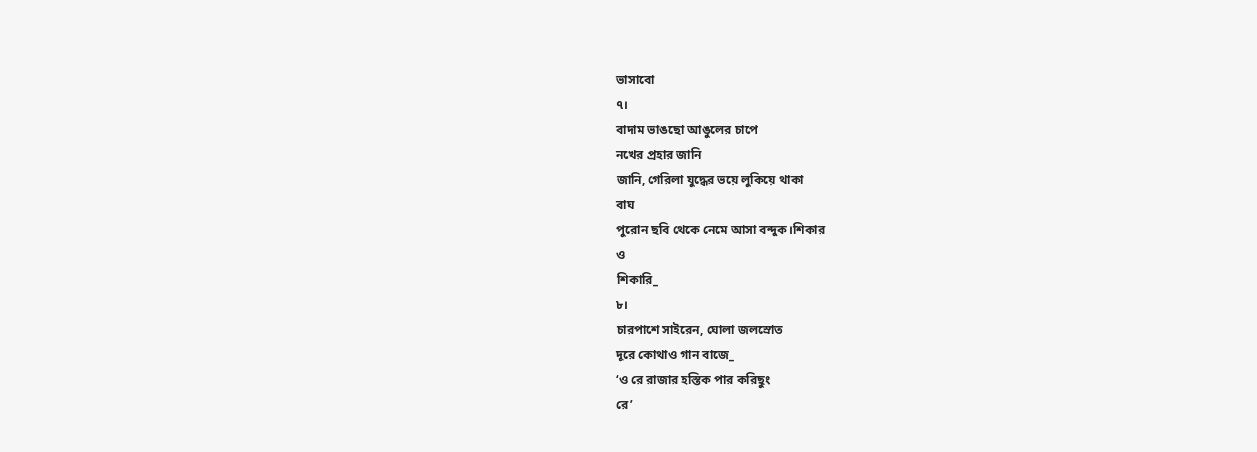ভাসাবো
৭।
বাদাম ভাঙছো আঙুলের চাপে
নখের প্রহার জানি
জানি, গেরিলা যুদ্ধের ভয়ে লুকিয়ে থাকা
বাঘ
পুরোন ছবি থেকে নেমে আসা বন্দুক।শিকার
ও
শিকারি_
৮।
চারপাশে সাইরেন, ঘোলা জলস্রোত
দূরে কোথাও গান বাজে_
‘ও রে রাজার হস্তিক পার করিছুং
রে’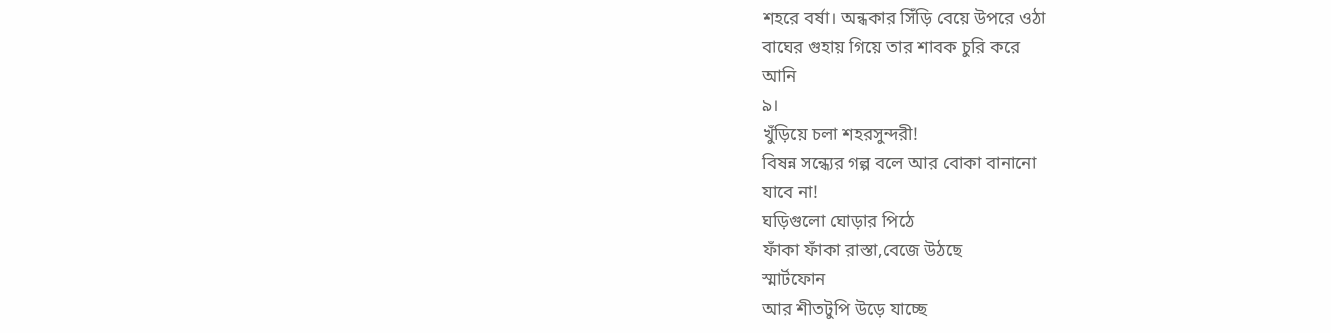শহরে বর্ষা। অন্ধকার সিঁড়ি বেয়ে উপরে ওঠা
বাঘের গুহায় গিয়ে তার শাবক চুরি করে
আনি
৯।
খুঁড়িয়ে চলা শহরসুন্দরী!
বিষন্ন সন্ধ্যের গল্প বলে আর বোকা বানানো
যাবে না!
ঘড়িগুলো ঘোড়ার পিঠে
ফাঁকা ফাঁকা রাস্তা,বেজে উঠছে
স্মার্টফোন
আর শীতটুপি উড়ে যাচ্ছে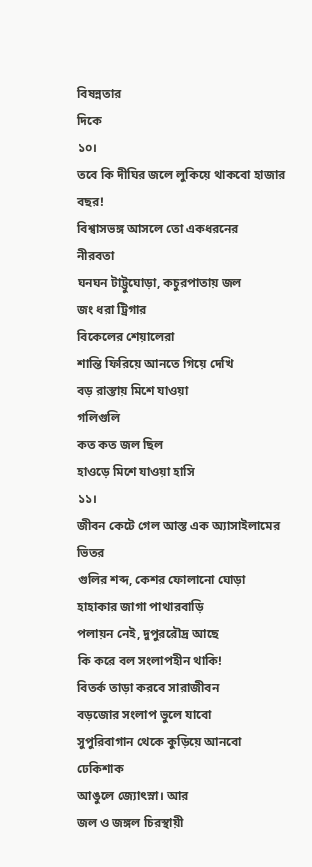বিষন্নতার
দিকে
১০।
তবে কি দীঘির জলে লুকিয়ে থাকবো হাজার
বছর!
বিশ্বাসভঙ্গ আসলে তো একধরনের
নীরবতা
ঘনঘন টাট্টুঘোড়া, কচুরপাতায় জল
জং ধরা ট্রিগার
বিকেলের শেয়ালেরা
শান্তি ফিরিয়ে আনতে গিয়ে দেখি
বড় রাস্তায় মিশে যাওয়া
গলিগুলি
কত কত জল ছিল
হাওড়ে মিশে যাওয়া হাসি
১১।
জীবন কেটে গেল আস্ত এক অ্যাসাইলামের
ভিতর
গুলির শব্দ, কেশর ফোলানো ঘোড়া
হাহাকার জাগা পাথারবাড়ি
পলায়ন নেই, দুপুররৌদ্র আছে
কি করে বল সংলাপহীন থাকি!
বিতর্ক তাড়া করবে সারাজীবন
বড়জোর সংলাপ ভুলে যাবো
সুপুরিবাগান থেকে কুড়িয়ে আনবো
ঢেকিশাক
আঙুলে জ্যোৎস্না। আর
জল ও জঙ্গল চিরস্থায়ী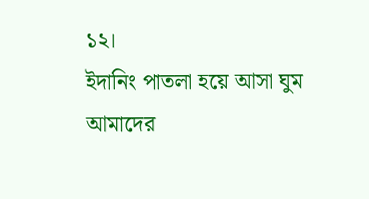১২।
ইদানিং পাতলা হয়ে আসা ঘুম
আমাদের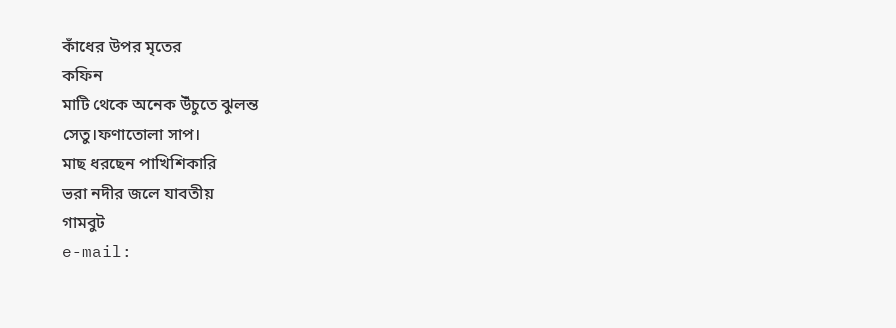কাঁধের উপর মৃতের
কফিন
মাটি থেকে অনেক উঁচুতে ঝুলন্ত
সেতু।ফণাতোলা সাপ।
মাছ ধরছেন পাখিশিকারি
ভরা নদীর জলে যাবতীয়
গামবুট
e-mail: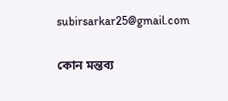subirsarkar25@gmail.com

কোন মন্তব্য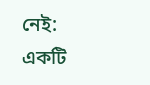নেই:
একটি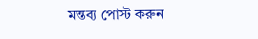মন্তব্য পোস্ট করুন